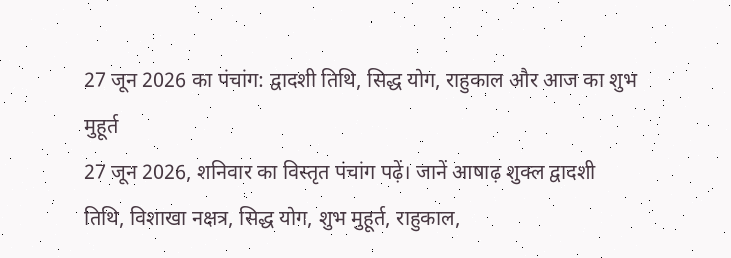27 जून 2026 का पंचांग: द्वादशी तिथि, सिद्ध योग, राहुकाल और आज का शुभ मुहूर्त
27 जून 2026, शनिवार का विस्तृत पंचांग पढ़ें। जानें आषाढ़ शुक्ल द्वादशी तिथि, विशाखा नक्षत्र, सिद्ध योग, शुभ मुहूर्त, राहुकाल,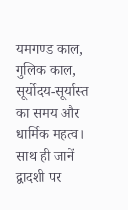यमगण्ड काल, गुलिक काल, सूर्योदय-सूर्यास्त का समय और धार्मिक महत्व। साथ ही जानें द्वादशी पर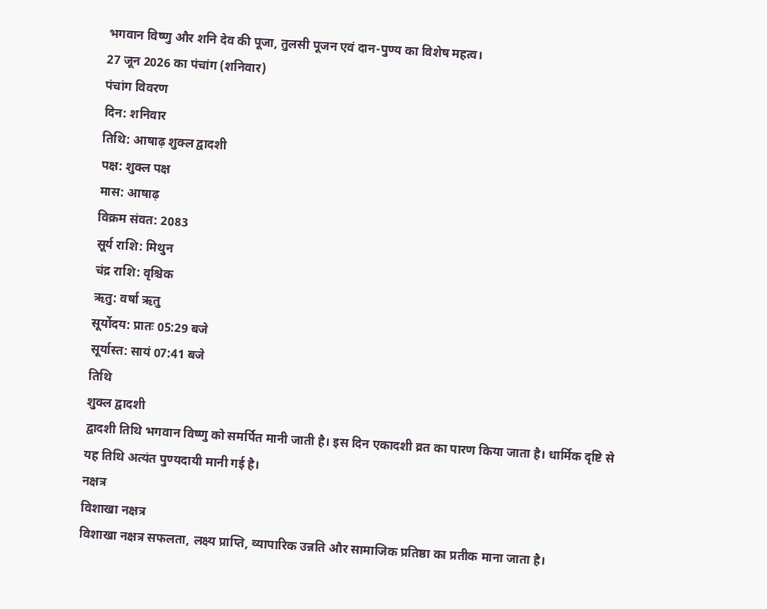भगवान विष्णु और शनि देव की पूजा, तुलसी पूजन एवं दान-पुण्य का विशेष महत्व।
27 जून 2026 का पंचांग (शनिवार)
पंचांग विवरण
दिन: शनिवार
तिथि: आषाढ़ शुक्ल द्वादशी
पक्ष: शुक्ल पक्ष
मास: आषाढ़
विक्रम संवत: 2083
सूर्य राशि: मिथुन
चंद्र राशि: वृश्चिक
ऋतु: वर्षा ऋतु
सूर्योदय: प्रातः 05:29 बजे
सूर्यास्त: सायं 07:41 बजे
तिथि
शुक्ल द्वादशी
द्वादशी तिथि भगवान विष्णु को समर्पित मानी जाती है। इस दिन एकादशी व्रत का पारण किया जाता है। धार्मिक दृष्टि से यह तिथि अत्यंत पुण्यदायी मानी गई है।
नक्षत्र
विशाखा नक्षत्र
विशाखा नक्षत्र सफलता, लक्ष्य प्राप्ति, व्यापारिक उन्नति और सामाजिक प्रतिष्ठा का प्रतीक माना जाता है।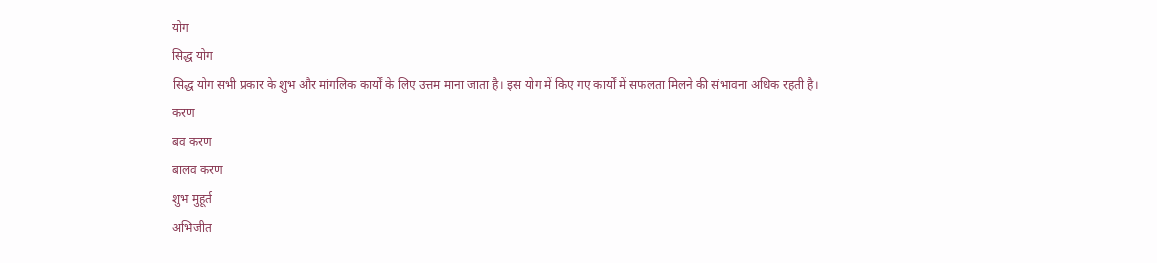योग
सिद्ध योग
सिद्ध योग सभी प्रकार के शुभ और मांगलिक कार्यों के लिए उत्तम माना जाता है। इस योग में किए गए कार्यों में सफलता मिलने की संभावना अधिक रहती है।
करण
बव करण
बालव करण
शुभ मुहूर्त
अभिजीत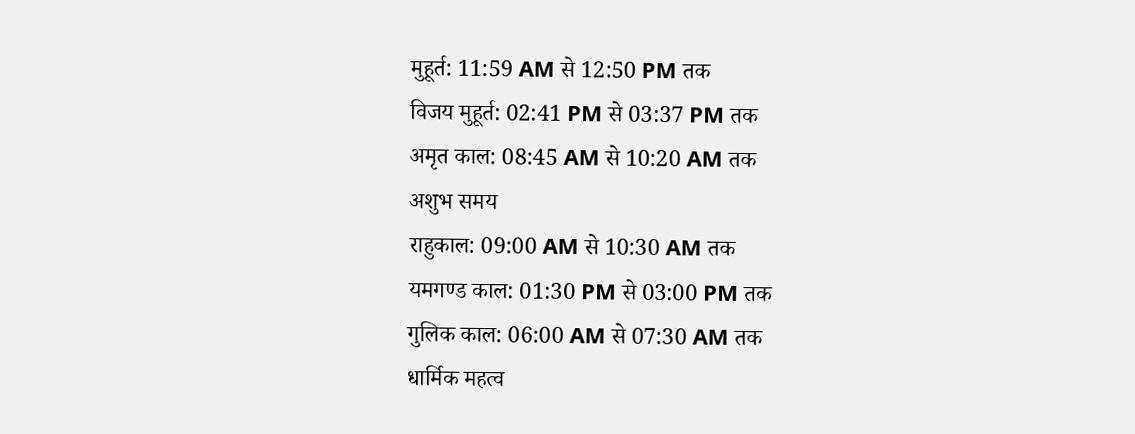मुहूर्त: 11:59 AM से 12:50 PM तक
विजय मुहूर्त: 02:41 PM से 03:37 PM तक
अमृत काल: 08:45 AM से 10:20 AM तक
अशुभ समय
राहुकाल: 09:00 AM से 10:30 AM तक
यमगण्ड काल: 01:30 PM से 03:00 PM तक
गुलिक काल: 06:00 AM से 07:30 AM तक
धार्मिक महत्व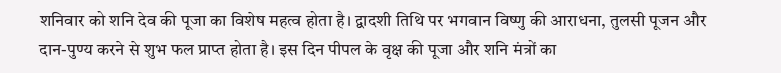शनिवार को शनि देव की पूजा का विशेष महत्व होता है। द्वादशी तिथि पर भगवान विष्णु की आराधना, तुलसी पूजन और दान-पुण्य करने से शुभ फल प्राप्त होता है। इस दिन पीपल के वृक्ष की पूजा और शनि मंत्रों का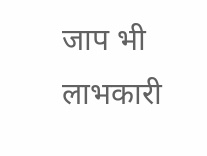जाप भी लाभकारी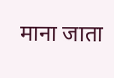माना जाता